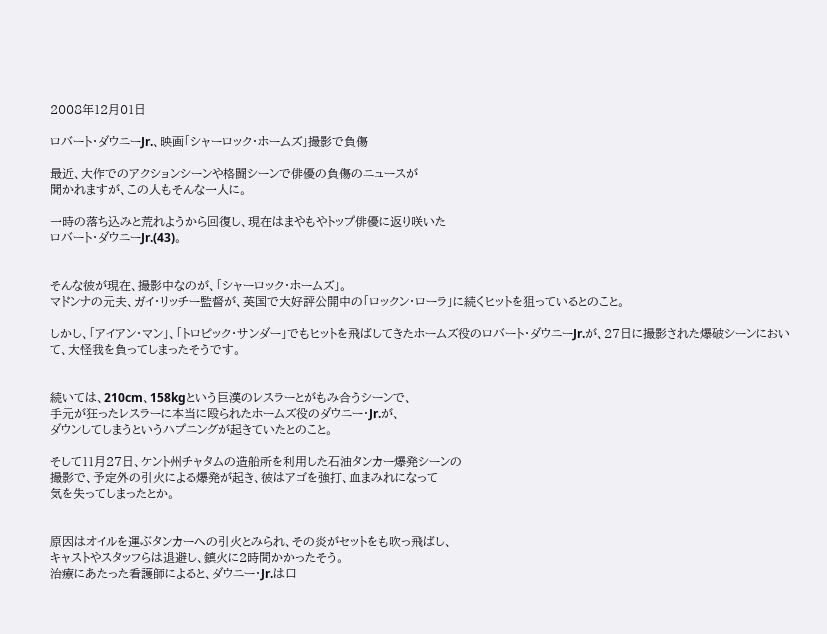2008年12月01日

ロバート・ダウニーJr.、映画「シャーロック・ホームズ」撮影で負傷

最近、大作でのアクションシーンや格闘シーンで俳優の負傷のニュースが
聞かれますが、この人もそんな一人に。

一時の落ち込みと荒れようから回復し、現在はまやもやトップ俳優に返り咲いた
ロバート・ダウニーJr.(43)。


そんな彼が現在、撮影中なのが、「シャーロック・ホームズ」。
マドンナの元夫、ガイ・リッチー監督が、英国で大好評公開中の「ロックン・ローラ」に続くヒットを狙っているとのこと。

しかし、「アイアン・マン」、「トロピック・サンダー」でもヒットを飛ばしてきたホームズ役のロバート・ダウニーJr.が、27日に撮影された爆破シーンにおいて、大怪我を負ってしまったそうです。


続いては、210cm、158kgという巨漢のレスラーとがもみ合うシーンで、
手元が狂ったレスラーに本当に殴られたホームズ役のダウニー・Jr.が、
ダウンしてしまうというハプニングが起きていたとのこと。

そして11月27日、ケント州チャタムの造船所を利用した石油タンカー爆発シーンの
撮影で、予定外の引火による爆発が起き、彼はアゴを強打、血まみれになって
気を失ってしまったとか。


原因はオイルを運ぶタンカーへの引火とみられ、その炎がセットをも吹っ飛ばし、
キャストやスタッフらは退避し、鎮火に2時間かかったそう。
治療にあたった看護師によると、ダウニー・Jr.は口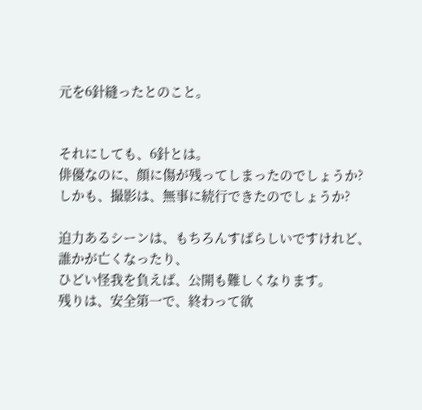元を6針縫ったとのこと。


それにしても、6針とは。
俳優なのに、顔に傷が残ってしまったのでしょうか?
しかも、撮影は、無事に続行できたのでしょうか?

迫力あるシーンは、もちろんすばらしいですけれど、誰かが亡くなったり、
ひどい怪我を負えば、公開も難しくなります。
残りは、安全第一で、終わって欲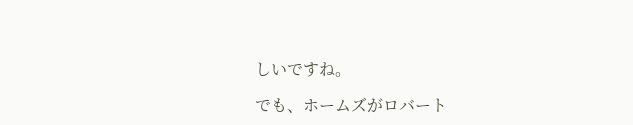しいですね。

でも、ホームズがロバート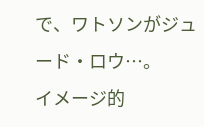で、ワトソンがジュード・ロウ…。
イメージ的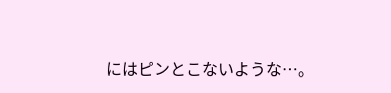にはピンとこないような…。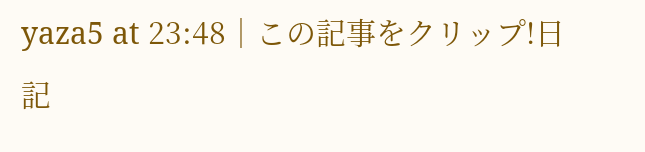yaza5 at 23:48│この記事をクリップ!日記